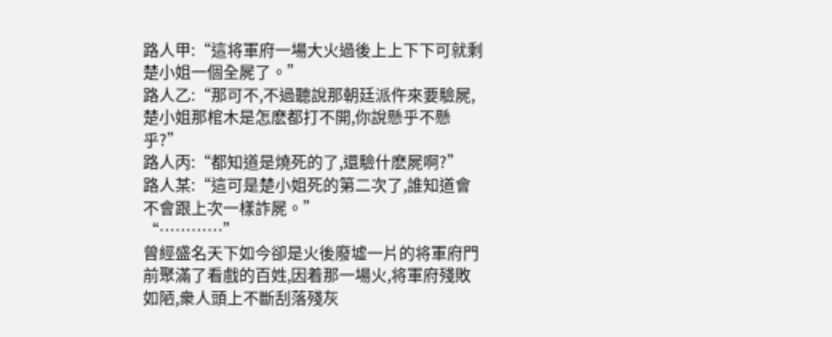路人甲:“這将軍府一場大火過後上上下下可就剩楚小姐一個全屍了。”
路人乙:“那可不,不過聽說那朝廷派仵來要驗屍,楚小姐那棺木是怎麽都打不開,你說懸乎不懸乎?”
路人丙:“都知道是燒死的了,還驗什麽屍啊?”
路人某:“這可是楚小姐死的第二次了,誰知道會不會跟上次一樣詐屍。”
“…………”
曾經盛名天下如今卻是火後廢墟一片的将軍府門前聚滿了看戲的百姓,因着那一場火,将軍府殘敗如陋,衆人頭上不斷刮落殘灰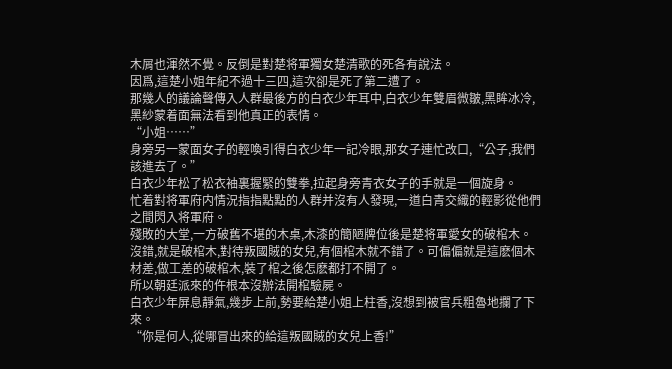木屑也渾然不覺。反倒是對楚将軍獨女楚清歌的死各有說法。
因爲,這楚小姐年紀不過十三四,這次卻是死了第二遭了。
那幾人的議論聲傳入人群最後方的白衣少年耳中,白衣少年雙眉微皺,黑眸冰冷,黑紗蒙着面無法看到他真正的表情。
“小姐……”
身旁另一蒙面女子的輕喚引得白衣少年一記冷眼,那女子連忙改口,“公子,我們該進去了。”
白衣少年松了松衣袖裏握緊的雙拳,拉起身旁青衣女子的手就是一個旋身。
忙着對将軍府内情況指指點點的人群并沒有人發現,一道白青交織的輕影從他們之間閃入将軍府。
殘敗的大堂,一方破舊不堪的木桌,木漆的簡陋牌位後是楚将軍愛女的破棺木。
沒錯,就是破棺木,對待叛國賊的女兒,有個棺木就不錯了。可偏偏就是這麽個木材差,做工差的破棺木,裝了棺之後怎麽都打不開了。
所以朝廷派來的仵根本沒辦法開棺驗屍。
白衣少年屏息靜氣,幾步上前,勢要給楚小姐上柱香,沒想到被官兵粗魯地攔了下來。
“你是何人,從哪冒出來的給這叛國賊的女兒上香!”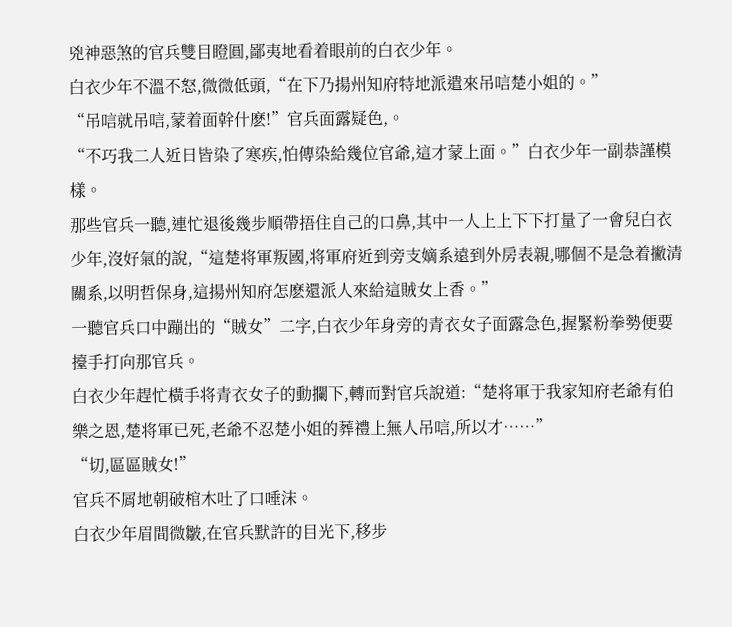兇神惡煞的官兵雙目瞪圓,鄙夷地看着眼前的白衣少年。
白衣少年不溫不怒,微微低頭,“在下乃揚州知府特地派遣來吊唁楚小姐的。”
“吊唁就吊唁,蒙着面幹什麽!”官兵面露疑色,。
“不巧我二人近日皆染了寒疾,怕傳染給幾位官爺,這才蒙上面。”白衣少年一副恭謹模樣。
那些官兵一聽,連忙退後幾步順帶捂住自己的口鼻,其中一人上上下下打量了一會兒白衣少年,沒好氣的說,“這楚将軍叛國,将軍府近到旁支嫡系遠到外房表親,哪個不是急着撇清關系,以明哲保身,這揚州知府怎麽還派人來給這賊女上香。”
一聽官兵口中蹦出的“賊女”二字,白衣少年身旁的青衣女子面露急色,握緊粉拳勢便要擡手打向那官兵。
白衣少年趕忙橫手将青衣女子的動攔下,轉而對官兵說道:“楚将軍于我家知府老爺有伯樂之恩,楚将軍已死,老爺不忍楚小姐的葬禮上無人吊唁,所以才……”
“切,區區賊女!”
官兵不屑地朝破棺木吐了口唾沫。
白衣少年眉間微皺,在官兵默許的目光下,移步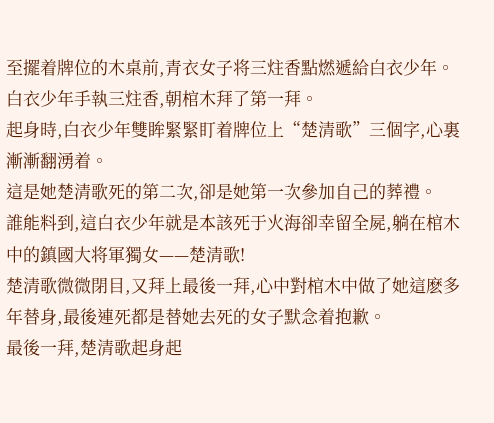至擺着牌位的木桌前,青衣女子将三炷香點燃遞給白衣少年。
白衣少年手執三炷香,朝棺木拜了第一拜。
起身時,白衣少年雙眸緊緊盯着牌位上“楚清歌”三個字,心裏漸漸翻湧着。
這是她楚清歌死的第二次,卻是她第一次參加自己的葬禮。
誰能料到,這白衣少年就是本該死于火海卻幸留全屍,躺在棺木中的鎮國大将軍獨女——楚清歌!
楚清歌微微閉目,又拜上最後一拜,心中對棺木中做了她這麽多年替身,最後連死都是替她去死的女子默念着抱歉。
最後一拜,楚清歌起身起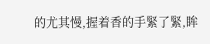的尤其慢,握着香的手緊了緊,眸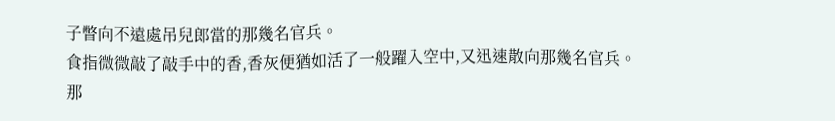子瞥向不遠處吊兒郎當的那幾名官兵。
食指微微敲了敲手中的香,香灰便猶如活了一般躍入空中,又迅速散向那幾名官兵。
那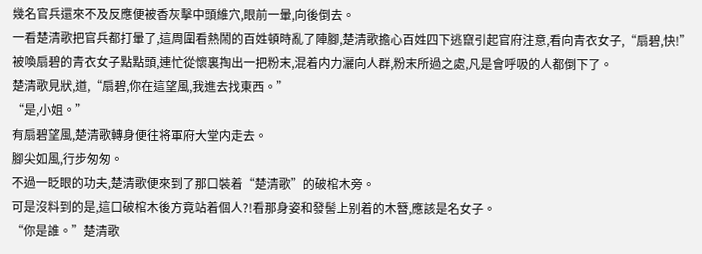幾名官兵還來不及反應便被香灰擊中頭維穴,眼前一暈,向後倒去。
一看楚清歌把官兵都打暈了,這周圍看熱鬧的百姓頓時亂了陣腳,楚清歌擔心百姓四下逃竄引起官府注意,看向青衣女子,“扇碧,快!”
被喚扇碧的青衣女子點點頭,連忙從懷裏掏出一把粉末,混着内力灑向人群,粉末所過之處,凡是會呼吸的人都倒下了。
楚清歌見狀,道,“扇碧,你在這望風,我進去找東西。”
“是,小姐。”
有扇碧望風,楚清歌轉身便往将軍府大堂内走去。
腳尖如風,行步匆匆。
不過一眨眼的功夫,楚清歌便來到了那口裝着“楚清歌”的破棺木旁。
可是沒料到的是,這口破棺木後方竟站着個人?!看那身姿和發髻上别着的木簪,應該是名女子。
“你是誰。”楚清歌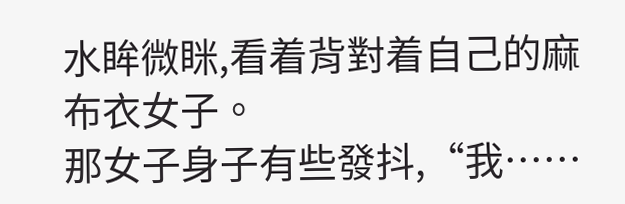水眸微眯,看着背對着自己的麻布衣女子。
那女子身子有些發抖,“我……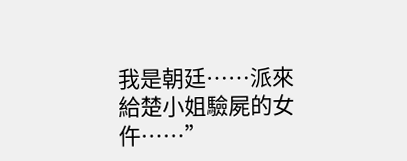我是朝廷……派來給楚小姐驗屍的女仵……”